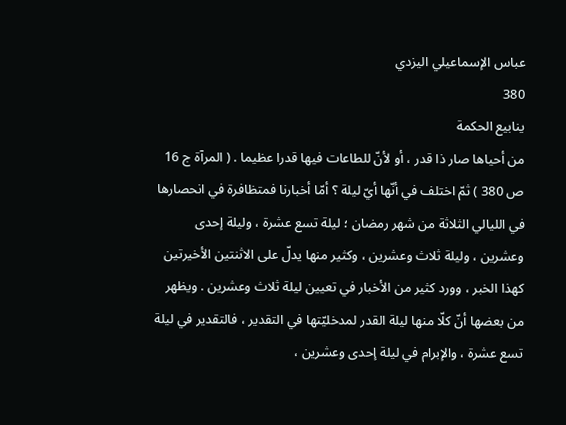عباس الإسماعيلي اليزدي
380
ينابيع الحكمة
من أحياها صار ذا قدر ، أو لأنّ للطاعات فيها قدرا عظيما . ( المرآة ج 16 ص 380 ) ثمّ اختلف في أنّها أيّ ليلة ؟ أمّا أخبارنا فمتظافرة في انحصارها في الليالي الثلاثة من شهر رمضان ؛ ليلة تسع عشرة ، وليلة إحدى وعشرين ، وليلة ثلاث وعشرين ، وكثير منها يدلّ على الاثنتين الأخيرتين كهذا الخبر ، وورد كثير من الأخبار في تعيين ليلة ثلاث وعشرين . ويظهر من بعضها أنّ كلّا منها ليلة القدر لمدخليّتها في التقدير ، فالتقدير في ليلة تسع عشرة ، والإبرام في ليلة إحدى وعشرين ،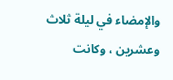والإمضاء في ليلة ثلاث وعشرين ، وكانت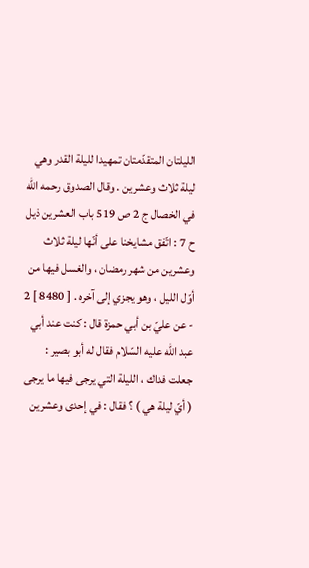الليلتان المتقدّمتان تمهيدا لليلة القدر وهي ليلة ثلاث وعشرين . وقال الصدوق رحمه اللّه في الخصال ج 2 ص 519 باب العشرين ذيل ح 7 : اتّفق مشايخنا على أنّها ليلة ثلاث وعشرين من شهر رمضان ، والغسل فيها من أوّل الليل ، وهو يجزي إلى آخره . [ 8480 ] 2 - عن عليّ بن أبي حمزة قال : كنت عند أبي عبد اللّه عليه السّلام فقال له أبو بصير : جعلت فداك ، الليلة التي يرجى فيها ما يرجى ( أيّ ليلة هي ) ؟ فقال : في إحدى وعشرين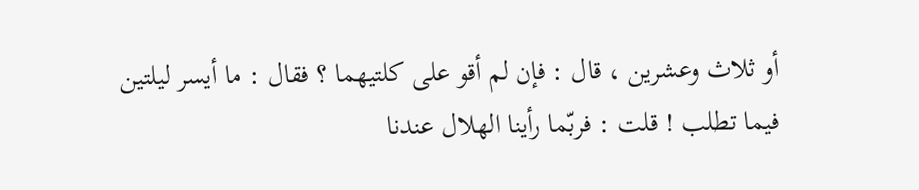أو ثلاث وعشرين ، قال : فإن لم أقو على كلتيهما ؟ فقال : ما أيسر ليلتين فيما تطلب ! قلت : فربّما رأينا الهلال عندنا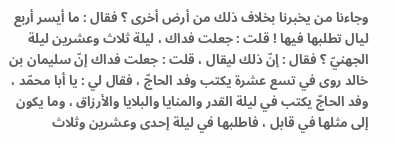وجاءنا من يخبرنا بخلاف ذلك من أرض أخرى ؟ فقال : ما أيسر أربع ليال تطلبها فيها ! قلت : جعلت فداك ، ليلة ثلاث وعشرين ليلة الجهنيّ ؟ فقال : إنّ ذلك ليقال ، قلت : جعلت فداك إنّ سليمان بن خالد روى في تسع عشرة يكتب وفد الحاجّ ، فقال لي : يا أبا محمّد ، وفد الحاجّ يكتب في ليلة القدر والمنايا والبلايا والأرزاق ، وما يكون إلى مثلها في قابل ، فاطلبها في ليلة إحدى وعشرين وثلاث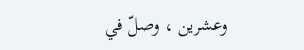وعشرين ، وصلّ في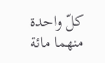كلّ واحدة منهما مائة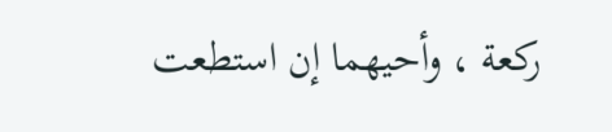ركعة ، وأحيهما إن استطعت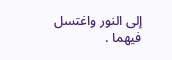إلى النور واغتسل فيهما .